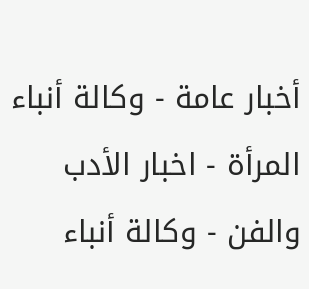أخبار عامة - وكالة أنباء المرأة - اخبار الأدب والفن - وكالة أنباء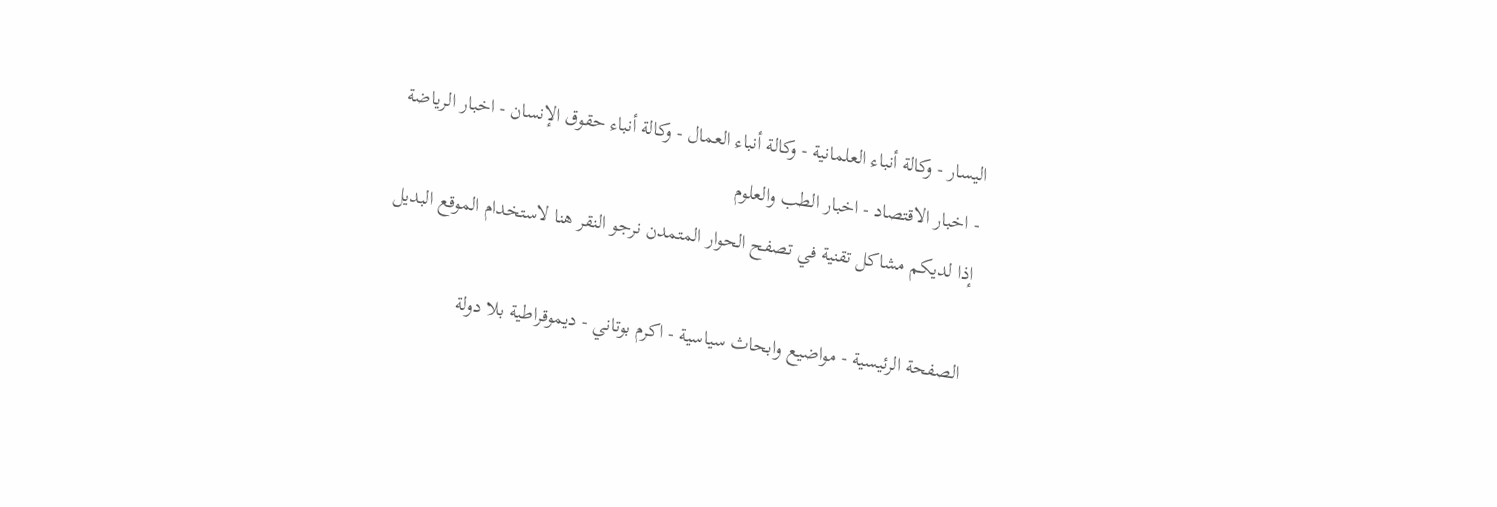اليسار - وكالة أنباء العلمانية - وكالة أنباء العمال - وكالة أنباء حقوق الإنسان - اخبار الرياضة - اخبار الاقتصاد - اخبار الطب والعلوم
إذا لديكم مشاكل تقنية في تصفح الحوار المتمدن نرجو النقر هنا لاستخدام الموقع البديل

الصفحة الرئيسية - مواضيع وابحاث سياسية - اكرم بوتاني - ديموقراطية بلا دولة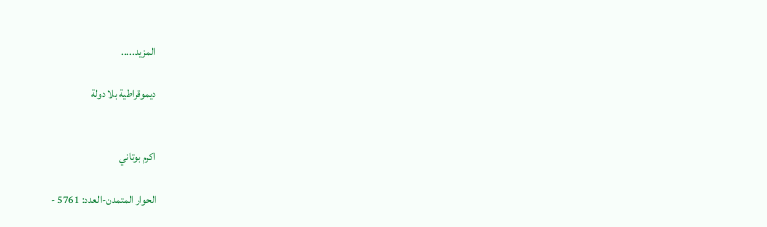المزيد.....

ديموقراطية بلا دولة


اكرم بوتاني

الحوار المتمدن-العدد: 5761 -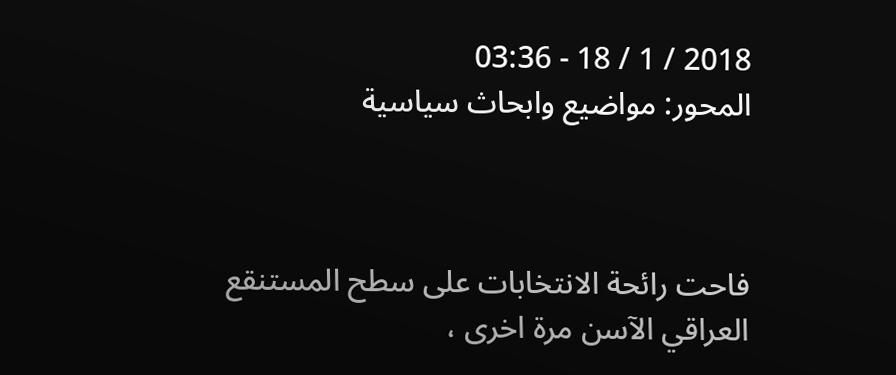2018 / 1 / 18 - 03:36
المحور: مواضيع وابحاث سياسية



فاحت رائحة الانتخابات على سطح المستنقع العراقي الآسن مرة اخرى ،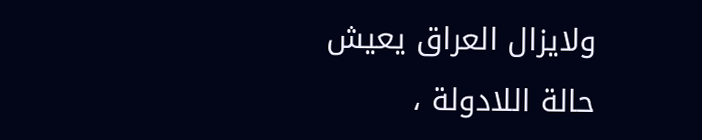ولايزال العراق يعيش حالة اللادولة ،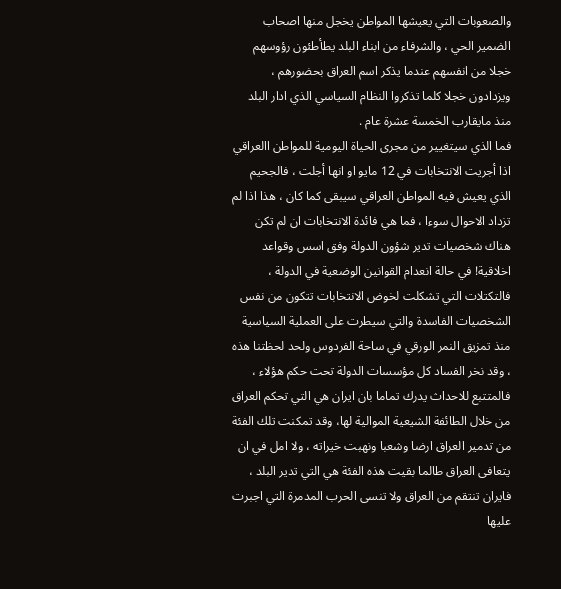والصعوبات التي يعيشها المواطن يخجل منها اصحاب الضمير الحي ، والشرفاء من ابناء البلد يطأطئون رؤوسهم خجلا من انفسهم عندما يذكر اسم العراق بحضورهم ، ويزدادون خجلا كلما تذكروا النظام السياسي الذي ادار البلد منذ مايقارب الخمسة عشرة عام .
فما الذي سيتغيير من مجرى الحياة اليومية للمواطن االعراقي اذا أجريت الانتخابات في 12 مايو او انها أجلت ، فالجحيم الذي يعيش فيه المواطن العراقي سيبقى كما كان ، هذا اذا لم تزداد الاحوال سوءا ، فما هي فائدة الانتخابات ان لم تكن هناك شخصيات تدير شؤون الدولة وفق اسس وقواعد اخلاقية! في حالة انعدام القوانين الوضعية في الدولة ، فالتكتلات التي تشكلت لخوض الانتخابات تتكون من نفس الشخصيات الفاسدة والتي سيطرت على العملية السياسية منذ تمزيق النمر الورقي في ساحة الفردوس ولحد لحظتنا هذه ، وقد نخر الفساد كل مؤسسات الدولة تحت حكم هؤلاء ، فالمتتبع للاحداث يدرك تماما بان ايران هي التي تحكم العراق من خلال الطائفة الشيعية الموالية لها، وقد تمكنت تلك الفئة من تدمير العراق ارضا وشعبا ونهبت خيراته ، ولا امل في ان يتعافى العراق طالما بقيت هذه الفئة هي التي تدير البلد ، فايران تنتقم من العراق ولا تنسى الحرب المدمرة التي اجبرت عليها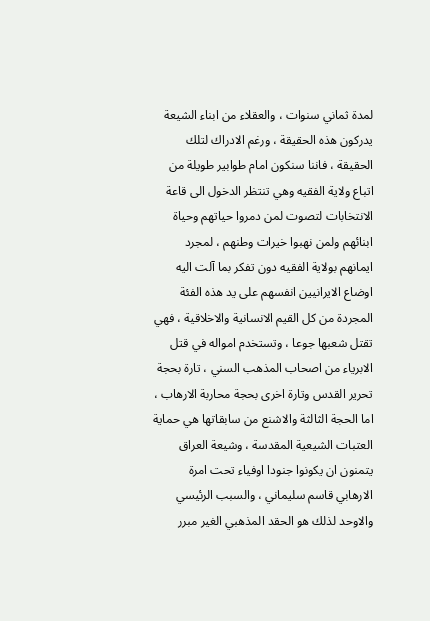لمدة ثماني سنوات ، والعقلاء من ابناء الشيعة يدركون هذه الحقيقة ، ورغم الادراك لتلك الحقيقة ، فاننا سنكون امام طوابير طويلة من اتباع ولاية الفقيه وهي تنتظر الدخول الى قاعة الانتخابات لتصوت لمن دمروا حياتهم وحياة ابنائهم ولمن نهبوا خيرات وطنهم ، لمجرد ايمانهم بولاية الفقيه دون تفكر بما آلت اليه اوضاع الايرانيين انفسهم على يد هذه الفئة المجردة من كل القيم الانسانية والاخلاقية ، فهي تقتل شعبها جوعا ، وتستخدم امواله في قتل الابرياء من اصحاب المذهب السني ، تارة بحجة تحرير القدس وتارة اخرى بحجة محاربة الارهاب ، اما الحجة الثالثة والاشنع من سابقاتها هي حماية العتبات الشيعية المقدسة ، وشيعة العراق يتمنون ان يكونوا جنودا اوفياء تحت امرة الارهابي قاسم سليماني ، والسبب الرئيسي والاوحد لذلك هو الحقد المذهبي الغير مبرر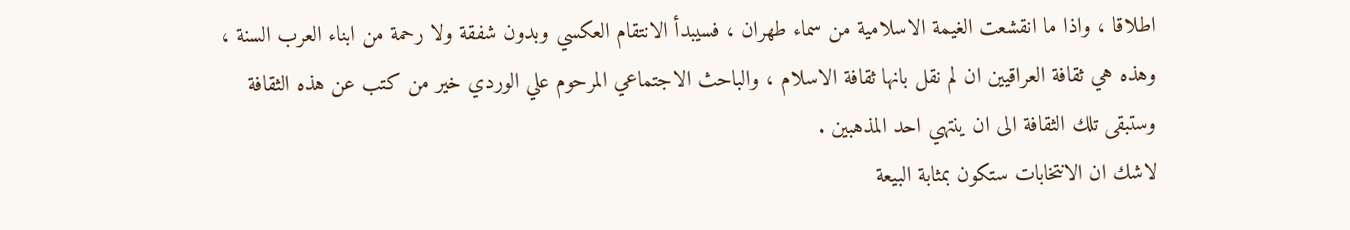اطلاقا ، واذا ما انقشعت الغيمة الاسلامية من سماء طهران ، فسيبدأ الانتقام العكسي وبدون شفقة ولا رحمة من ابناء العرب السنة ، وهذه هي ثقافة العراقيين ان لم نقل بانها ثقافة الاسلام ، والباحث الاجتماعي المرحوم علي الوردي خير من كتب عن هذه الثقافة وستبقى تلك الثقافة الى ان ينتهي احد المذهبين .
لاشك ان الانتخابات ستكون بمثابة البيعة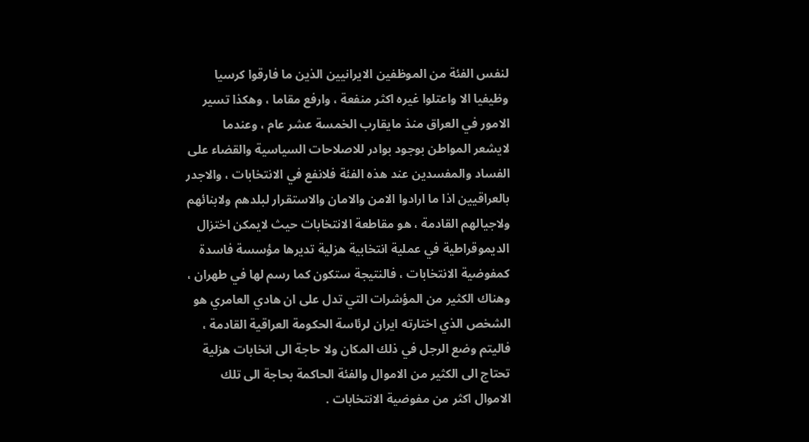لنفس الفئة من الموظفين الايرانيين الذين ما فارقوا كرسيا وظيفيا الا واعتلوا غيره اكثر منفعة ، وارفع مقاما ، وهكذا تسير الامور في العراق منذ مايقارب الخمسة عشر عام ، وعندما لايشعر المواطن بوجود بوادر للاصلاحات السياسية والقضاء على الفساد والمفسدين عند هذه الفئة فلانفع في الانتخابات ، والاجدر بالعراقيين اذا ما ارادوا الامن والامان والاستقرار لبلدهم ولابنائهم ولاجيالهم القادمة ، هو مقاطعة الانتخابات حيث لايمكن اختزال الديموقراطية في عملية انتخابية هزلية تديرها مؤسسة فاسدة كمفوضية الانتخابات ، فالنتيجة ستكون كما رسم لها في طهران ، وهناك الكثير من المؤشرات التي تدل على ان هادي العامري هو الشخص الذي اختارته ايران لرئاسة الحكومة العراقية القادمة ، فاليتم وضع الرجل في ذلك المكان ولا حاجة الى انخابات هزلية تحتاج الى الكثير من الاموال والفئة الحاكمة بحاجة الى تلك الاموال اكثر من مفوضية الانتخابات .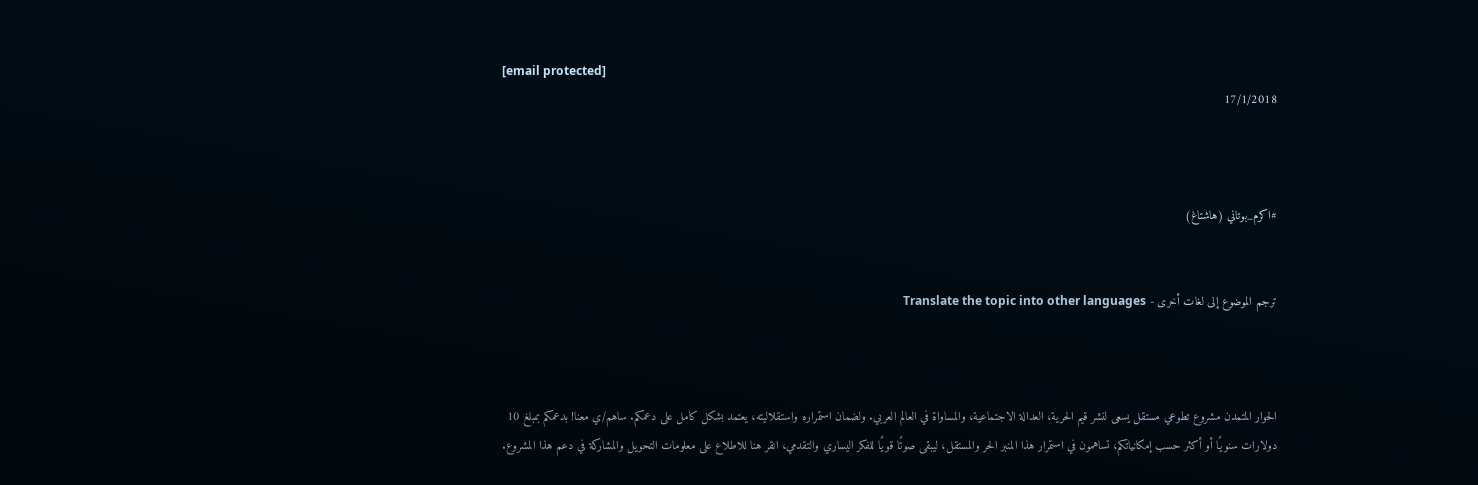[email protected]
17/1/2018



#اكرم_بوتاني (هاشتاغ)


ترجم الموضوع إلى لغات أخرى - Translate the topic into other languages



الحوار المتمدن مشروع تطوعي مستقل يسعى لنشر قيم الحرية، العدالة الاجتماعية، والمساواة في العالم العربي. ولضمان استمراره واستقلاليته، يعتمد بشكل كامل على دعمكم. ساهم/ي معنا! بدعمكم بمبلغ 10 دولارات سنويًا أو أكثر حسب إمكانياتكم، تساهمون في استمرار هذا المنبر الحر والمستقل، ليبقى صوتًا قويًا للفكر اليساري والتقدمي، انقر هنا للاطلاع على معلومات التحويل والمشاركة في دعم هذا المشروع.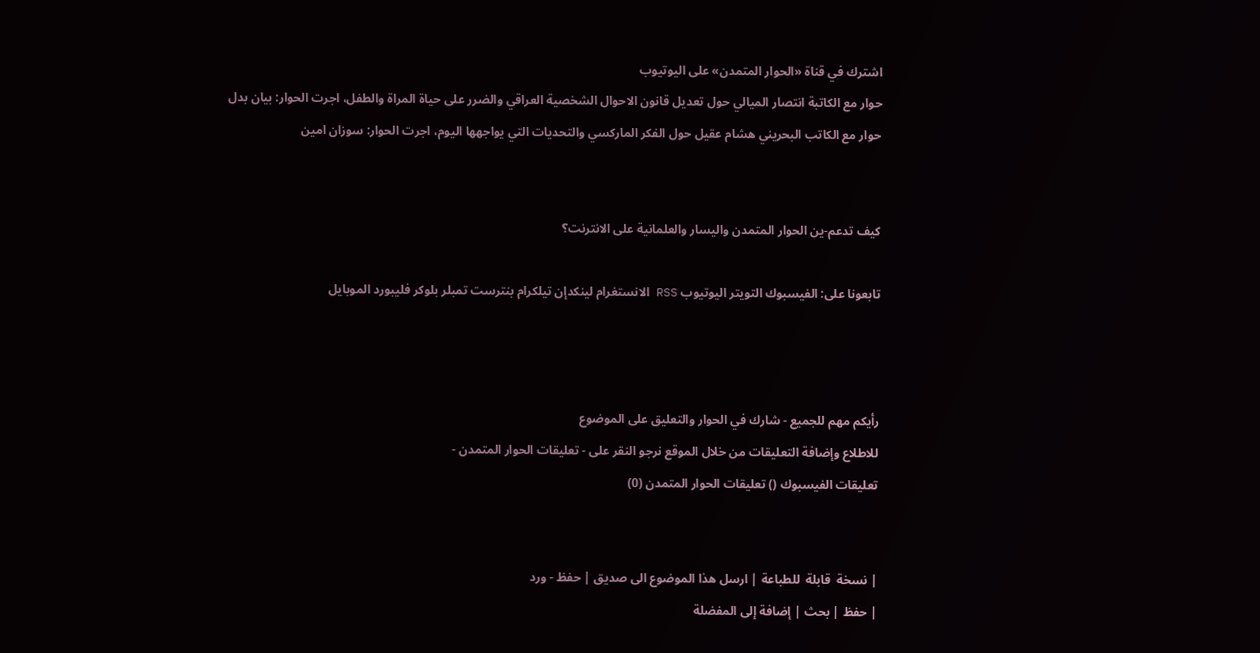اشترك في قناة «الحوار المتمدن» على اليوتيوب
حوار مع الكاتبة انتصار الميالي حول تعديل قانون الاحوال الشخصية العراقي والضرر على حياة المراة والطفل، اجرت الحوار: بيان بدل
حوار مع الكاتب البحريني هشام عقيل حول الفكر الماركسي والتحديات التي يواجهها اليوم، اجرت الحوار: سوزان امين


كيف تدعم-ين الحوار المتمدن واليسار والعلمانية على الانترنت؟

تابعونا على: الفيسبوك التويتر اليوتيوب RSS الانستغرام لينكدإن تيلكرام بنترست تمبلر بلوكر فليبورد الموبايل



رأيكم مهم للجميع - شارك في الحوار والتعليق على الموضوع
للاطلاع وإضافة التعليقات من خلال الموقع نرجو النقر على - تعليقات الحوار المتمدن -
تعليقات الفيسبوك () تعليقات الحوار المتمدن (0)


| نسخة  قابلة  للطباعة | ارسل هذا الموضوع الى صديق | حفظ - ورد
| حفظ | بحث | إضافة إلى المفضلة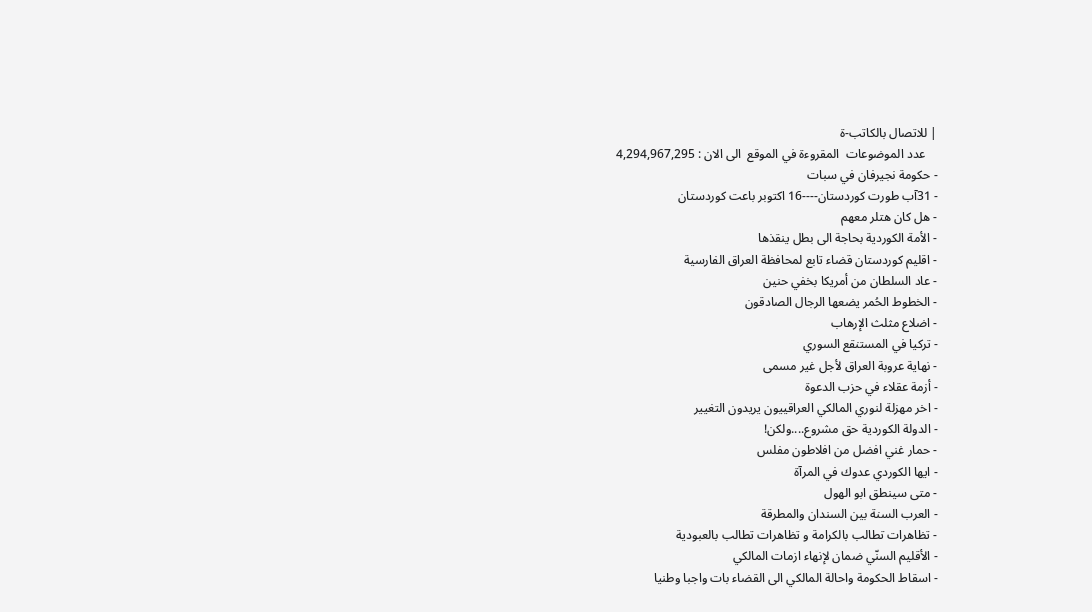| للاتصال بالكاتب-ة
    عدد الموضوعات  المقروءة في الموقع  الى الان : 4,294,967,295
- حكومة نجيرفان في سبات
- 31آب طورت كوردستان----16 اكتوبر باعت كوردستان
- هل كان هتلر معهم
- الأمة الكوردية بحاجة الى بطل ينقذها
- اقليم كوردستان قضاء تابع لمحافظة العراق الفارسية
- عاد السلطان من أمريكا بخفي حنين
- الخطوط الحُمر يضعها الرجال الصادقون
- اضلاع مثلث الإرهاب
- تركيا في المستنقع السوري
- نهاية عروبة العراق لأجل غير مسمى
- أزمة عقلاء في حزب الدعوة
- اخر مهزلة لنوري المالكي العراقييون يريدون التغيير
- الدولة الكوردية حق مشروع....ولكن!
- حمار غني افضل من افلاطون مفلس
- ايها الكوردي عدوك في المرآة
- متى سينطق ابو الهول
- العرب السنة بين السندان والمطرقة
- تظاهرات تطالب بالكرامة و تظاهرات تطالب بالعبودية
- الأقليم السنّي ضمان لإنهاء ازمات المالكي
- اسقاط الحكومة واحالة المالكي الى القضاء بات واجبا وطنيا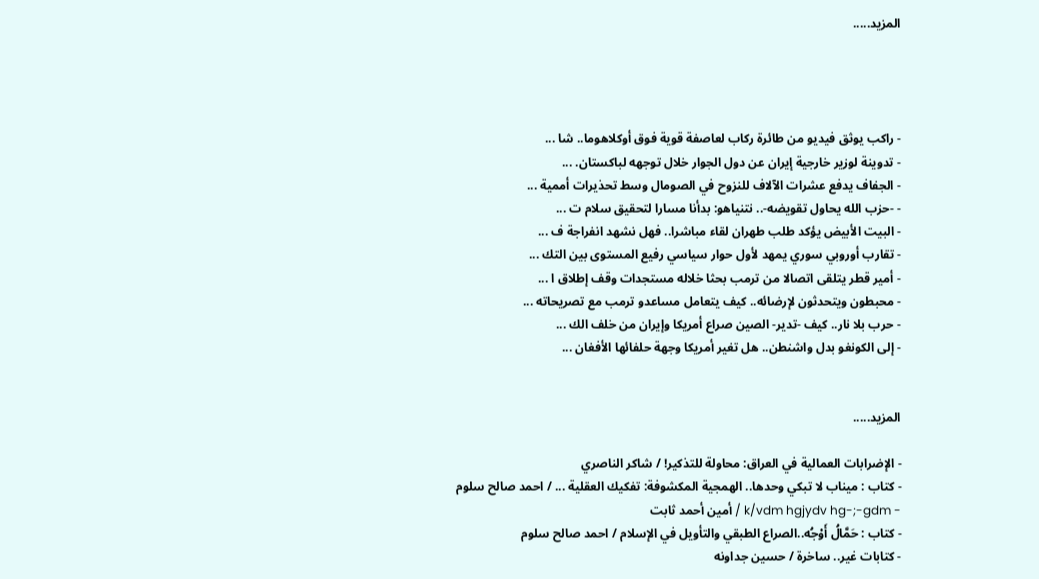المزيد.....




- راكب يوثق فيديو من طائرة ركاب لعاصفة قوية فوق أوكلاهوما.. شا ...
- تدوينة لوزير خارجية إيران عن دول الجوار خلال توجهه لباكستان. ...
- الجفاف يدفع عشرات الآلاف للنزوح في الصومال وسط تحذيرات أممية ...
- -حزب الله يحاول تقويضه-.. نتنياهو: بدأنا مسارا لتحقيق سلام ت ...
- البيت الأبيض يؤكد طلب طهران لقاء مباشرا.. فهل نشهد انفراجة ف ...
- تقارب أوروبي سوري يمهد لأول حوار سياسي رفيع المستوى بين التك ...
- أمير قطر يتلقى اتصالا من ترمب بحثا خلاله مستجدات وقف إطلاق ا ...
- محبطون ويتحدثون لإرضائه.. كيف يتعامل مساعدو ترمب مع تصريحاته ...
- حرب بلا نار.. كيف -تدير- الصين صراع أمريكا وإيران من خلف الك ...
- إلى الكونغو بدل واشنطن.. هل تغير أمريكا وجهة حلفائها الأفغان ...


المزيد.....

- الإضرابات العمالية في العراق: محاولة للتذكير! / شاكر الناصري
- كتاب : ميناب لا تبكي وحدها.. الهمجية المكشوفة: تفكيك العقلية ... / احمد صالح سلوم
- k/vdm hgjydv hg-;-gdm / أمين أحمد ثابت
- كتاب : حَمَّالُ أَوْجُه..الصراع الطبقي والتأويل في الإسلام / احمد صالح سلوم
- كتابات غير.. ساخرة / حسين جداونه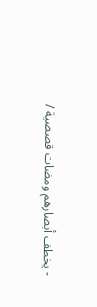- يخطف أبصارهم ومضات قصصية /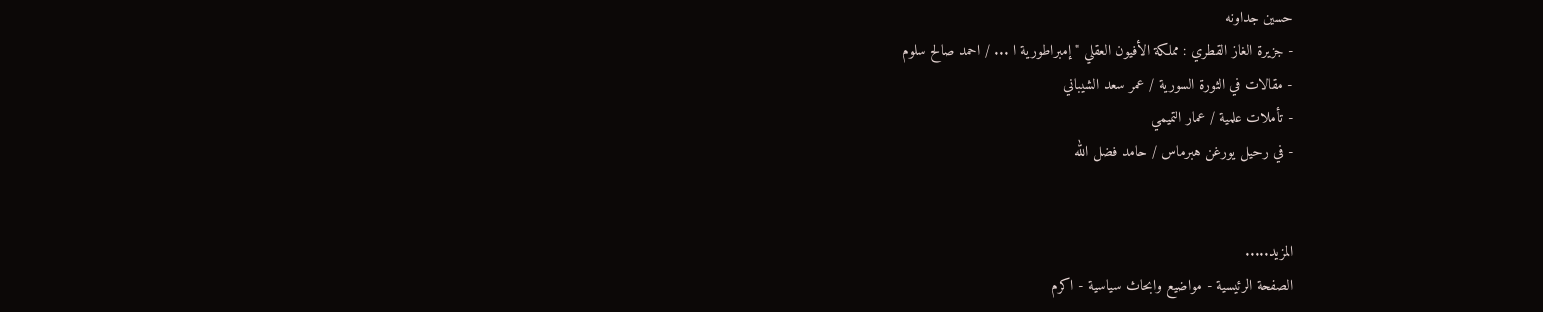حسين جداونه
- جزيرة الغاز القطري : مملكة الأفيون العقلي " إمبراطورية ا ... / احمد صالح سلوم
- مقالات في الثورة السورية / عمر سعد الشيباني
- تأملات علمية / عمار التميمي
- في رحيل يورغن هبرماس / حامد فضل الله


المزيد.....
الصفحة الرئيسية - مواضيع وابحاث سياسية - اكرم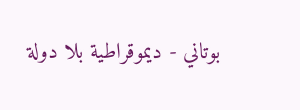بوتاني - ديموقراطية بلا دولة